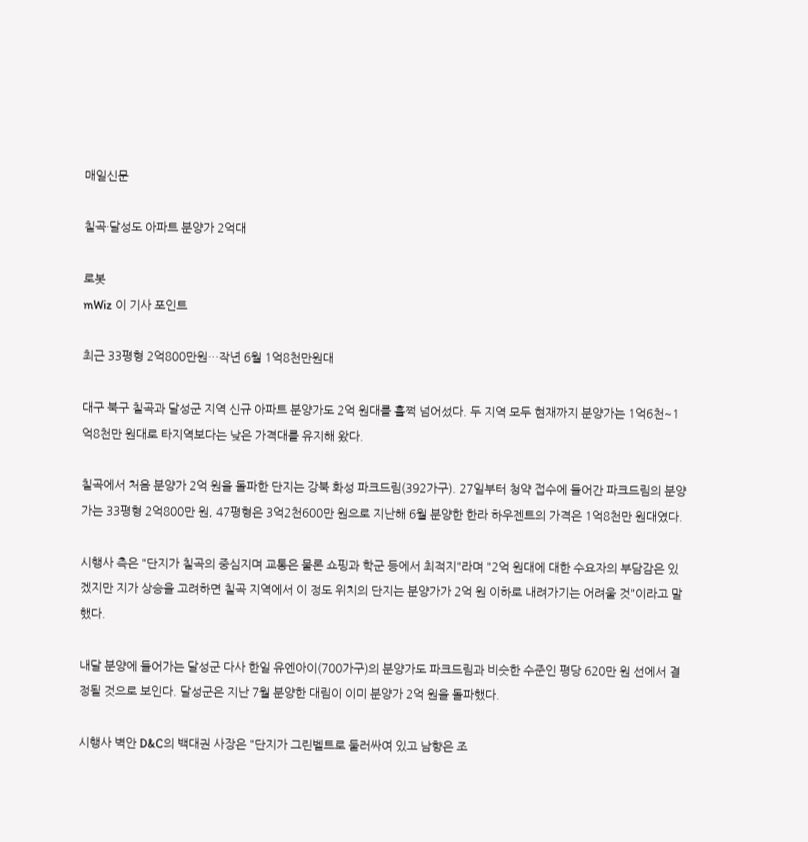매일신문

칠곡·달성도 아파트 분양가 2억대

로봇
mWiz 이 기사 포인트

최근 33평형 2억800만원…작년 6월 1억8천만원대

대구 북구 칠곡과 달성군 지역 신규 아파트 분양가도 2억 원대를 훌쩍 넘어섰다. 두 지역 모두 현재까지 분양가는 1억6천~1억8천만 원대로 타지역보다는 낮은 가격대를 유지해 왔다.

칠곡에서 처음 분양가 2억 원을 돌파한 단지는 강북 화성 파크드림(392가구). 27일부터 청약 접수에 들어간 파크드림의 분양가는 33평형 2억800만 원, 47평형은 3억2천600만 원으로 지난해 6월 분양한 한라 하우젠트의 가격은 1억8천만 원대였다.

시행사 측은 "단지가 칠곡의 중심지며 교통은 물론 쇼핑과 학군 등에서 최적지"라며 "2억 원대에 대한 수요자의 부담감은 있겠지만 지가 상승을 고려하면 칠곡 지역에서 이 정도 위치의 단지는 분양가가 2억 원 이하로 내려가기는 어려울 것"이라고 말했다.

내달 분양에 들어가는 달성군 다사 한일 유엔아이(700가구)의 분양가도 파크드림과 비슷한 수준인 평당 620만 원 선에서 결정될 것으로 보인다. 달성군은 지난 7월 분양한 대림이 이미 분양가 2억 원을 돌파했다.

시행사 벽안 D&C의 백대권 사장은 "단지가 그린벨트로 둘러싸여 있고 남향은 조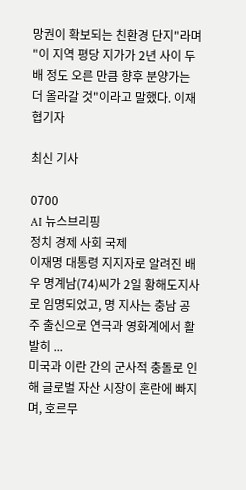망권이 확보되는 친환경 단지"라며 "이 지역 평당 지가가 2년 사이 두 배 정도 오른 만큼 향후 분양가는 더 올라갈 것"이라고 말했다. 이재협기자

최신 기사

0700
AI 뉴스브리핑
정치 경제 사회 국제
이재명 대통령 지지자로 알려진 배우 명계남(74)씨가 2일 황해도지사로 임명되었고, 명 지사는 충남 공주 출신으로 연극과 영화계에서 활발히 ...
미국과 이란 간의 군사적 충돌로 인해 글로벌 자산 시장이 혼란에 빠지며, 호르무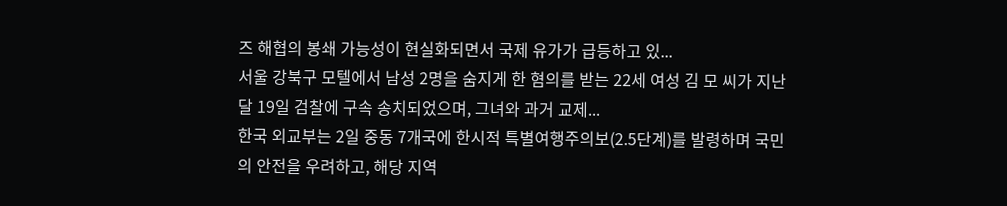즈 해협의 봉쇄 가능성이 현실화되면서 국제 유가가 급등하고 있...
서울 강북구 모텔에서 남성 2명을 숨지게 한 혐의를 받는 22세 여성 김 모 씨가 지난달 19일 검찰에 구속 송치되었으며, 그녀와 과거 교제...
한국 외교부는 2일 중동 7개국에 한시적 특별여행주의보(2.5단계)를 발령하며 국민의 안전을 우려하고, 해당 지역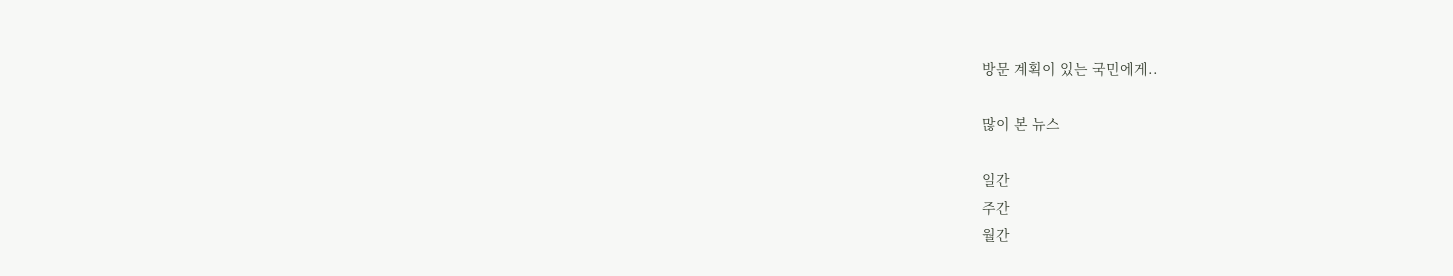방문 계획이 있는 국민에게..

많이 본 뉴스

일간
주간
월간